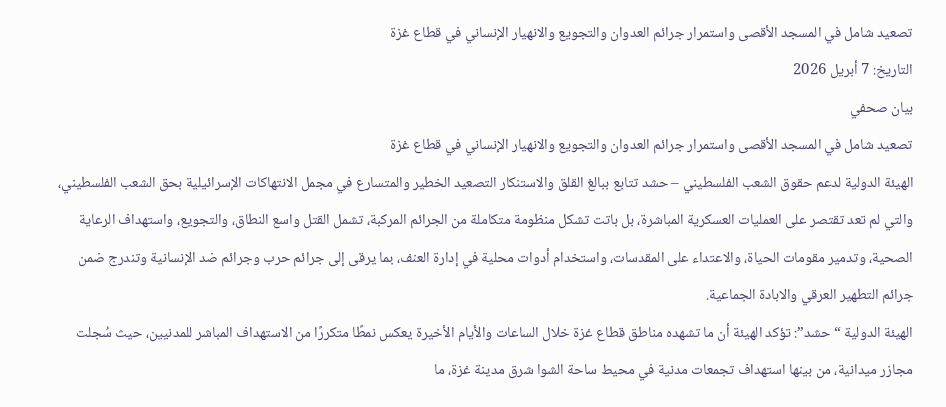تصعيد شامل في المسجد الأقصى واستمرار جرائم العدوان والتجويع والانهيار الإنساني في قطاع غزة
التاريخ: 7 أبريل 2026
بيان صحفي
تصعيد شامل في المسجد الأقصى واستمرار جرائم العدوان والتجويع والانهيار الإنساني في قطاع غزة
الهيئة الدولية لدعم حقوق الشعب الفلسطيني – حشد تتابع ببالغ القلق والاستنكار التصعيد الخطير والمتسارع في مجمل الانتهاكات الإسرائيلية بحق الشعب الفلسطيني، والتي لم تعد تقتصر على العمليات العسكرية المباشرة، بل باتت تشكل منظومة متكاملة من الجرائم المركبة، تشمل القتل واسع النطاق، والتجويع، واستهداف الرعاية الصحية، وتدمير مقومات الحياة، والاعتداء على المقدسات، واستخدام أدوات محلية في إدارة العنف، بما يرقى إلى جرائم حرب وجرائم ضد الإنسانية وتندرج ضمن جرائم التطهير العرقي والابادة الجماعية.
الهيئة الدولية “حشد”: تؤكد الهيئة أن ما تشهده مناطق قطاع غزة خلال الساعات والأيام الأخيرة يعكس نمطًا متكررًا من الاستهداف المباشر للمدنيين، حيث سُجلت مجازر ميدانية، من بينها استهداف تجمعات مدنية في محيط ساحة الشوا شرق مدينة غزة، ما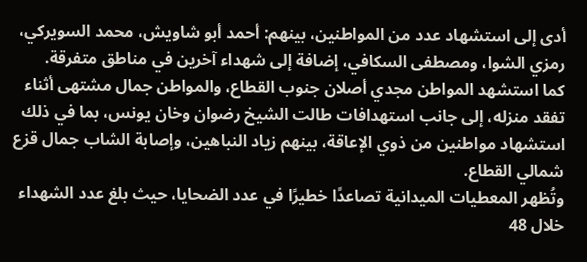أدى إلى استشهاد عدد من المواطنين، بينهم: أحمد أبو شاويش، محمد السويركي، رمزي الشوا، ومصطفى السكافي، إضافة إلى شهداء آخرين في مناطق متفرقة.
كما استشهد المواطن مجدي أصلان جنوب القطاع، والمواطن جمال مشتهى أثناء تفقد منزله، إلى جانب استهدافات طالت الشيخ رضوان وخان يونس، بما في ذلك استشهاد مواطنين من ذوي الإعاقة، بينهم زياد النباهين، وإصابة الشاب جمال قزع شمالي القطاع.
وتُظهر المعطيات الميدانية تصاعدًا خطيرًا في عدد الضحايا، حيث بلغ عدد الشهداء خلال 48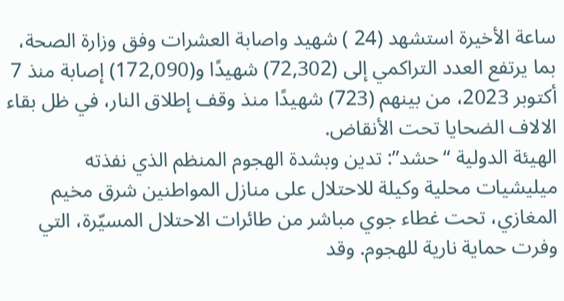ساعة الأخيرة استشهد (24 ) شهيد واصابة العشرات وفق وزارة الصحة، بما يرتفع العدد التراكمي إلى (72,302) شهيدًا و(172,090) إصابة منذ 7 أكتوبر 2023، من بينهم (723) شهيدًا منذ وقف إطلاق النار، في ظل بقاء الالاف الضحايا تحت الأنقاض.
الهيئة الدولية “حشد”: تدين وبشدة الهجوم المنظم الذي نفذته ميليشيات محلية وكيلة للاحتلال على منازل المواطنين شرق مخيم المغازي، تحت غطاء جوي مباشر من طائرات الاحتلال المسيّرة، التي وفرت حماية نارية للهجوم. وقد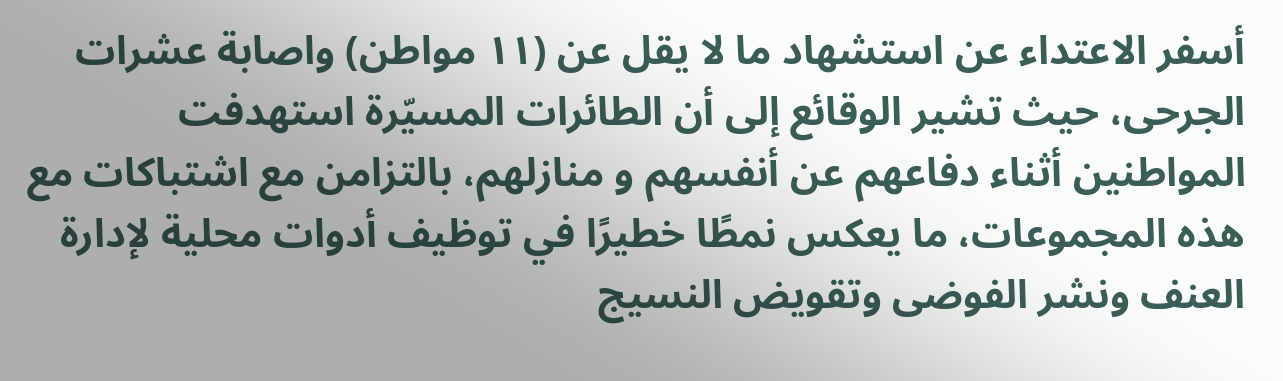أسفر الاعتداء عن استشهاد ما لا يقل عن (١١ مواطن) واصابة عشرات الجرحى، حيث تشير الوقائع إلى أن الطائرات المسيّرة استهدفت المواطنين أثناء دفاعهم عن أنفسهم و منازلهم، بالتزامن مع اشتباكات مع هذه المجموعات، ما يعكس نمطًا خطيرًا في توظيف أدوات محلية لإدارة العنف ونشر الفوضى وتقويض النسيج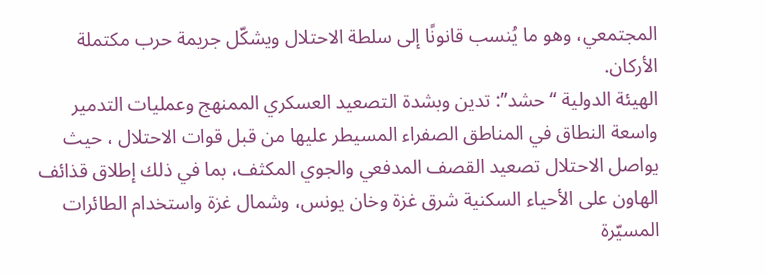المجتمعي، وهو ما يُنسب قانونًا إلى سلطة الاحتلال ويشكّل جريمة حرب مكتملة الأركان.
الهيئة الدولية “حشد”: تدين وبشدة التصعيد العسكري الممنهج وعمليات التدمير واسعة النطاق في المناطق الصفراء المسيطر عليها من قبل قوات الاحتلال ، حيث يواصل الاحتلال تصعيد القصف المدفعي والجوي المكثف، بما في ذلك إطلاق قذائف الهاون على الأحياء السكنية شرق غزة وخان يونس، وشمال غزة واستخدام الطائرات المسيّرة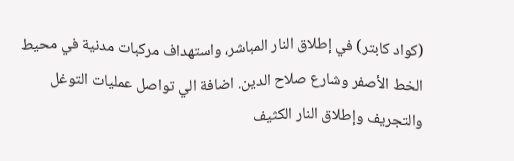(كواد كابتر) في إطلاق النار المباشر، واستهداف مركبات مدنية في محيط الخط الأصفر وشارع صلاح الدين. اضافة الي تواصل عمليات التوغل والتجريف وإطلاق النار الكثيف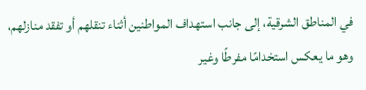في المناطق الشرقية، إلى جانب استهداف المواطنين أثناء تنقلهم أو تفقد منازلهم، وهو ما يعكس استخدامًا مفرطًا وغير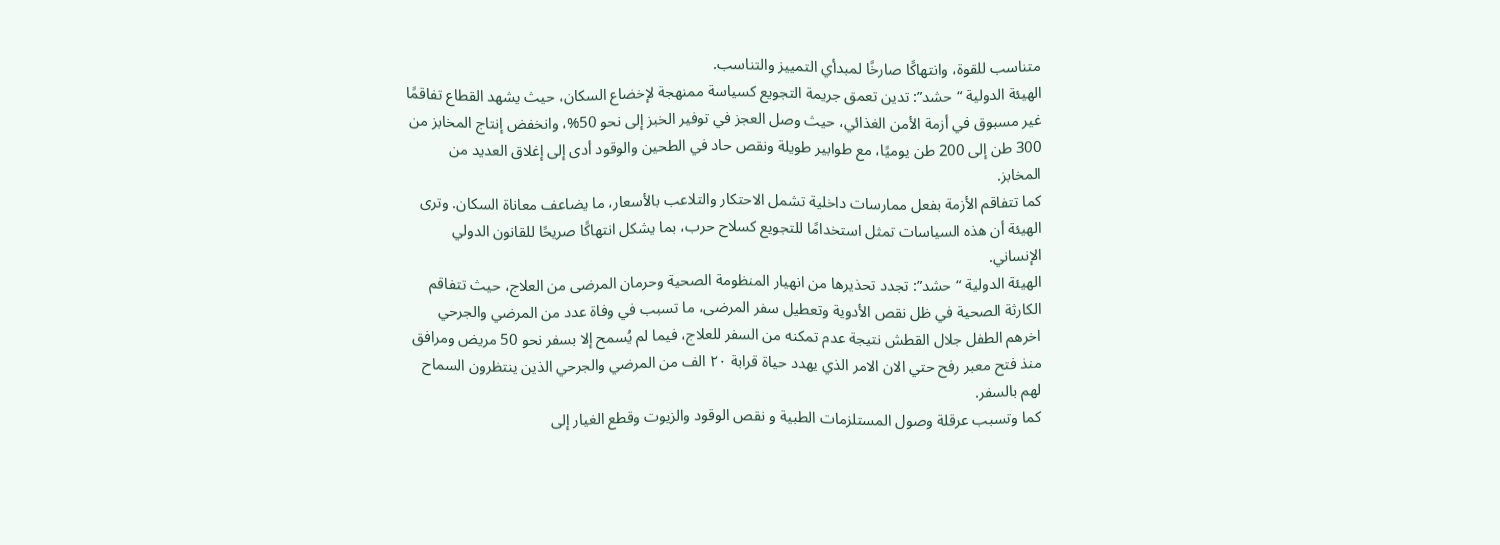متناسب للقوة، وانتهاكًا صارخًا لمبدأي التمييز والتناسب.
الهيئة الدولية “حشد”: تدين تعمق جريمة التجويع كسياسة ممنهجة لإخضاع السكان، حيث يشهد القطاع تفاقمًا غير مسبوق في أزمة الأمن الغذائي، حيث وصل العجز في توفير الخبز إلى نحو 50%، وانخفض إنتاج المخابز من 300 طن إلى 200 طن يوميًا، مع طوابير طويلة ونقص حاد في الطحين والوقود أدى إلى إغلاق العديد من المخابز.
كما تتفاقم الأزمة بفعل ممارسات داخلية تشمل الاحتكار والتلاعب بالأسعار، ما يضاعف معاناة السكان. وترى الهيئة أن هذه السياسات تمثل استخدامًا للتجويع كسلاح حرب، بما يشكل انتهاكًا صريحًا للقانون الدولي الإنساني.
الهيئة الدولية “حشد”: تجدد تحذيرها من انهيار المنظومة الصحية وحرمان المرضى من العلاج، حيث تتفاقم الكارثة الصحية في ظل نقص الأدوية وتعطيل سفر المرضى، ما تسبب في وفاة عدد من المرضي والجرحي اخرهم الطفل جلال القطش نتيجة عدم تمكنه من السفر للعلاج، فيما لم يُسمح إلا بسفر نحو 50 مريض ومرافق منذ فتح معبر رفح حتي الان الامر الذي يهدد حياة قرابة ٢٠ الف من المرضي والجرحي الذين ينتظرون السماح لهم بالسفر.
كما وتسبب عرقلة وصول المستلزمات الطبية و نقص الوقود والزيوت وقطع الغيار إلى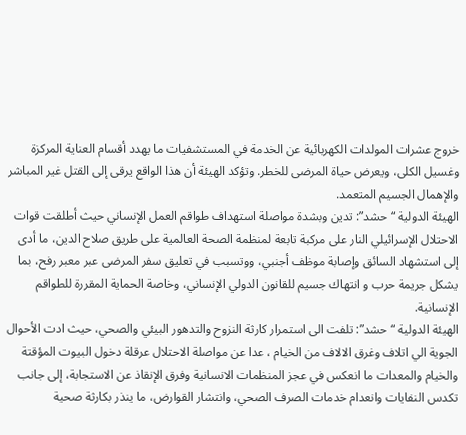خروج عشرات المولدات الكهربائية عن الخدمة في المستشفيات ما يهدد أقسام العناية المركزة وغسيل الكلى، ويعرض حياة المرضى للخطر. وتؤكد الهيئة أن هذا الواقع يرقى إلى القتل غير المباشر والإهمال الجسيم المتعمد.
الهيئة الدولية “حشد”: تدين وبشدة مواصلة استهداف طواقم العمل الإنساني حيث أطلقت قوات الاحتلال الإسرائيلي النار على مركبة تابعة لمنظمة الصحة العالمية على طريق صلاح الدين، ما أدى إلى استشهاد السائق وإصابة موظف أجنبي، ووتسبب في تعليق سفر المرضى عبر معبر رفح، بما يشكل جريمة حرب و انتهاك جسيم للقانون الدولي الإنساني، وخاصة الحماية المقررة للطواقم الإنسانية.
الهيئة الدولية “حشد”: تلفت الى استمرار كارثة النزوح والتدهور البيئي والصحي، حيث ادت الأحوال الجوية الي اتلاف وغرق الالاف من الخيام ، عدا عن مواصلة الاحتلال عرقلة دخول البيوت المؤقتة والخيام والمعدات ما انعكس في عجز المنظمات الانسانية وفرق الإنقاذ عن الاستجابة، إلى جانب تكدس النفايات وانعدام خدمات الصرف الصحي، وانتشار القوارض، ما ينذر بكارثة صحية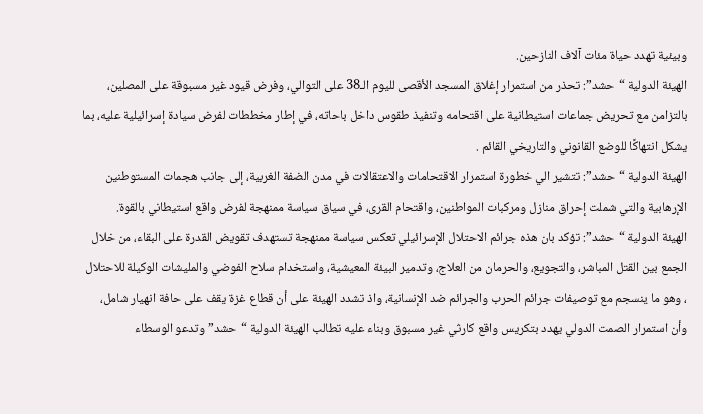وبيئية تهدد حياة مئات آلاف النازحين.
الهيئة الدولية “حشد”: تحذر من استمرار إغلاق المسجد الأقصى لليوم الـ38 على التوالي، وفرض قيود غير مسبوقة على المصلين، بالتزامن مع تحريض جماعات استيطانية على اقتحامه وتنفيذ طقوس داخل باحاته، في إطار مخططات لفرض سيادة إسرائيلية عليه، بما يشكل انتهاكًا للوضع القانوني والتاريخي القائم .
الهيئة الدولية “حشد”: تتشير الي خطورة استمرار الاقتحامات والاعتقالات في مدن الضفة الغربية، إلى جانب هجمات المستوطنين الإرهابية والتي شملت إحراق منازل ومركبات المواطنين، واقتحام القرى، في سياق سياسة ممنهجة لفرض واقع استيطاني بالقوة.
الهيئة الدولية “حشد”: تؤكد بان هذه جرائم الاحتلال الإسرائيلي تعكس سياسة ممنهجة تستهدف تقويض القدرة على البقاء، من خلال الجمع بين القتل المباشر، والتجويع، والحرمان من العلاج، وتدمير البيئة المعيشية، واستخدام سلاح الفوضي والمليشات الوكيلة للاحتلال ، وهو ما ينسجم مع توصيفات جرائم الحرب والجرائم ضد الإنسانية، واذ تشدد الهيئة على أن قطاع غزة يقف على حافة انهيار شامل، وأن استمرار الصمت الدولي يهدد بتكريس واقع كارثي غير مسبوق وبناء عليه تطالب الهيئة الدولية “حشد” وتدعو الوسطاء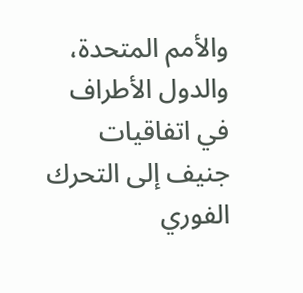والأمم المتحدة، والدول الأطراف في اتفاقيات جنيف إلى التحرك الفوري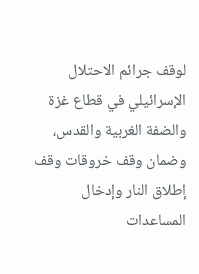لوقف جرائم الاحتلال الإسرائيلي في قطاع غزة والضفة الغربية والقدس، وضمان وقف خروقات وقف إطلاق النار وإدخال المساعدات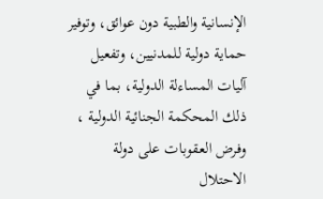الإنسانية والطبية دون عوائق، وتوفير حماية دولية للمدنيين، وتفعيل آليات المساءلة الدولية، بما في ذلك المحكمة الجنائية الدولية ، وفرض العقوبات على دولة الاحتلال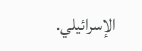الإسرائيلي.